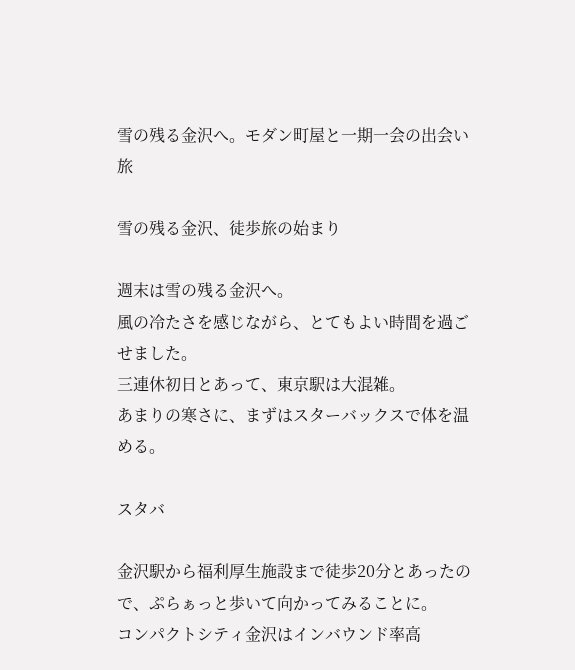雪の残る金沢へ。モダン町屋と一期一会の出会い旅

雪の残る金沢、徒歩旅の始まり

週末は雪の残る金沢へ。
風の冷たさを感じながら、とてもよい時間を過ごせました。
三連休初日とあって、東京駅は大混雑。
あまりの寒さに、まずはスターバックスで体を温める。

スタバ

金沢駅から福利厚生施設まで徒歩20分とあったので、ぷらぁっと歩いて向かってみることに。
コンパクトシティ金沢はインバウンド率高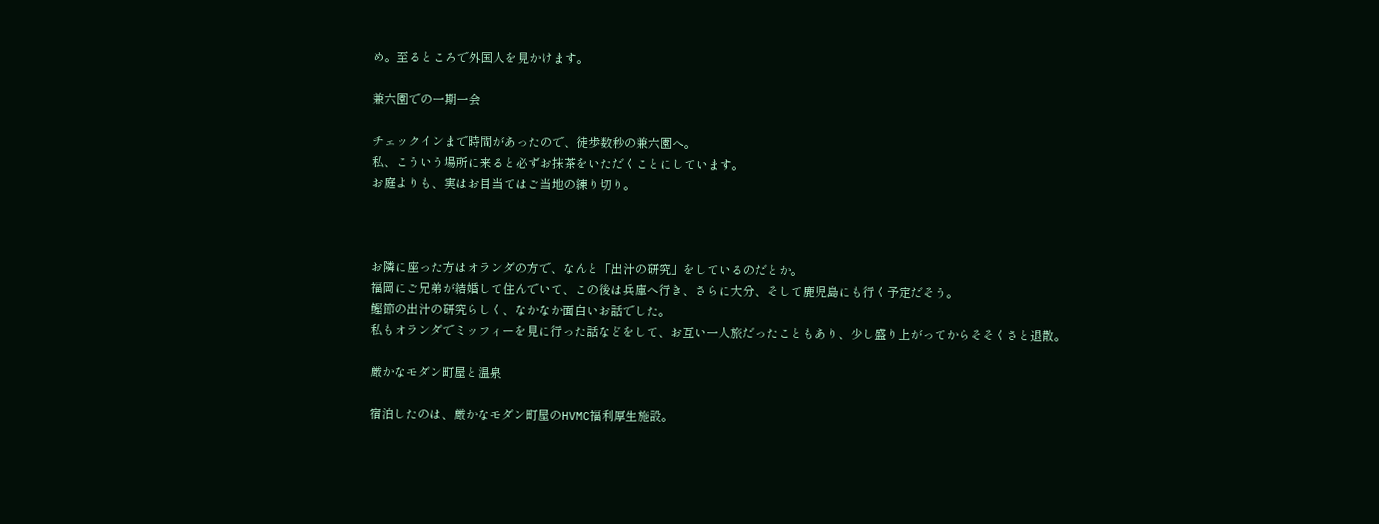め。至るところで外国人を見かけます。

兼六園での一期一会

チェックインまで時間があったので、徒歩数秒の兼六園へ。
私、こういう場所に来ると必ずお抹茶をいただくことにしています。
お庭よりも、実はお目当てはご当地の練り切り。



お隣に座った方はオランダの方で、なんと「出汁の研究」をしているのだとか。
福岡にご兄弟が結婚して住んでいて、この後は兵庫へ行き、さらに大分、そして鹿児島にも行く予定だそう。
鰹節の出汁の研究らしく、なかなか面白いお話でした。
私もオランダでミッフィーを見に行った話などをして、お互い一人旅だったこともあり、少し盛り上がってからそそくさと退散。

厳かなモダン町屋と温泉

宿泊したのは、厳かなモダン町屋のHVMC福利厚生施設。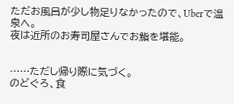ただお風呂が少し物足りなかったので、Uberで温泉へ。
夜は近所のお寿司屋さんでお鮨を堪能。


……ただし帰り際に気づく。
のどぐろ、食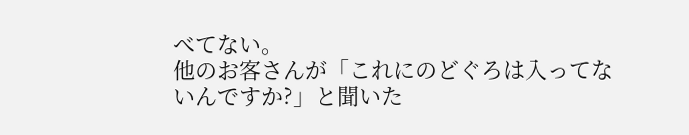べてない。
他のお客さんが「これにのどぐろは入ってないんですか?」と聞いた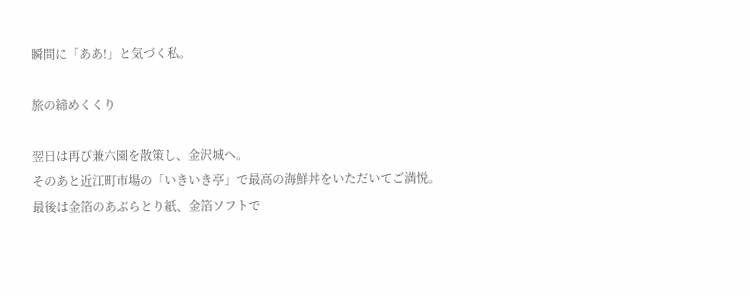瞬間に「ああ!」と気づく私。

旅の締めくくり

翌日は再び兼六園を散策し、金沢城へ。
そのあと近江町市場の「いきいき亭」で最高の海鮮丼をいただいてご満悦。
最後は金箔のあぶらとり紙、金箔ソフトで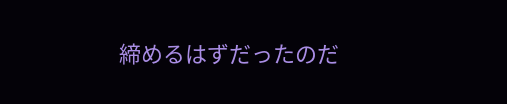締めるはずだったのだ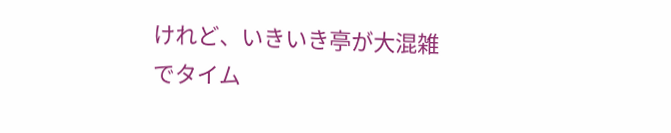けれど、いきいき亭が大混雑でタイム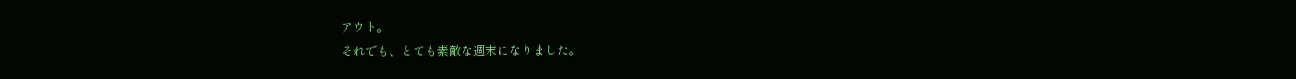アウト。
それでも、とても素敵な週末になりました。